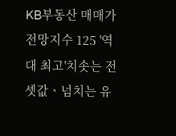KB부동산 매매가 전망지수 125 '역대 최고'치솟는 전셋값ㆍ넘치는 유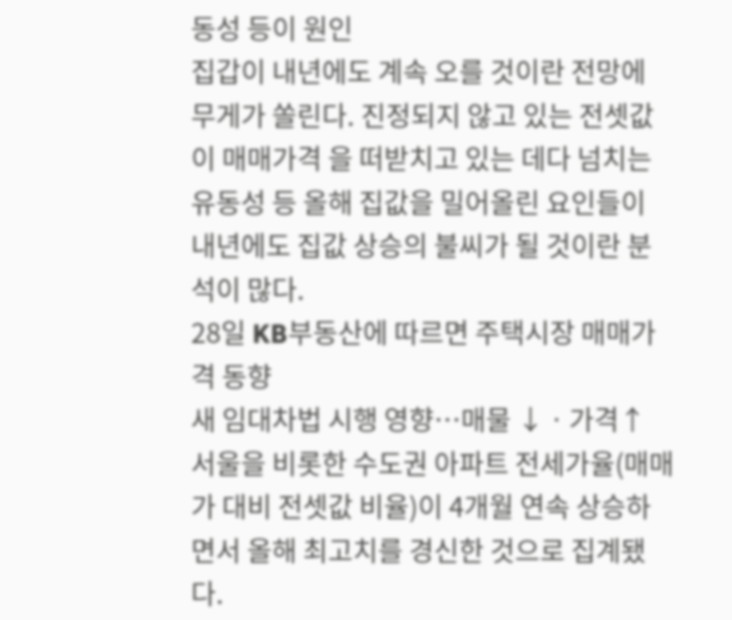동성 등이 원인
집갑이 내년에도 계속 오를 것이란 전망에 무게가 쏠린다. 진정되지 않고 있는 전셋값이 매매가격 을 떠받치고 있는 데다 넘치는 유동성 등 올해 집값을 밀어올린 요인들이 내년에도 집값 상승의 불씨가 될 것이란 분석이 많다.
28일 KB부동산에 따르면 주택시장 매매가격 동향
새 임대차법 시행 영향…매물 ↓ㆍ가격↑
서울을 비롯한 수도권 아파트 전세가율(매매가 대비 전셋값 비율)이 4개월 연속 상승하면서 올해 최고치를 경신한 것으로 집계됐다.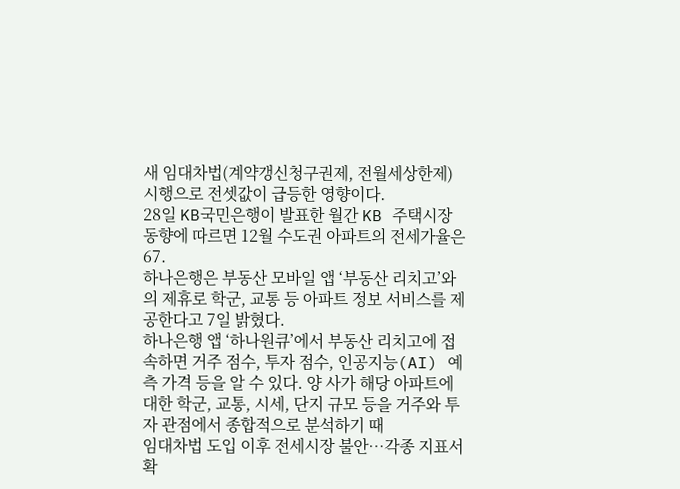새 임대차법(계약갱신청구권제, 전월세상한제) 시행으로 전셋값이 급등한 영향이다.
28일 KB국민은행이 발표한 월간 KB 주택시장 동향에 따르면 12월 수도권 아파트의 전세가율은 67.
하나은행은 부동산 모바일 앱 ‘부동산 리치고’와의 제휴로 학군, 교통 등 아파트 정보 서비스를 제공한다고 7일 밝혔다.
하나은행 앱 ‘하나원큐’에서 부동산 리치고에 접속하면 거주 점수, 투자 점수, 인공지능(AI) 예측 가격 등을 알 수 있다. 양 사가 해당 아파트에 대한 학군, 교통, 시세, 단지 규모 등을 거주와 투자 관점에서 종합적으로 분석하기 때
임대차법 도입 이후 전세시장 불안…각종 지표서 확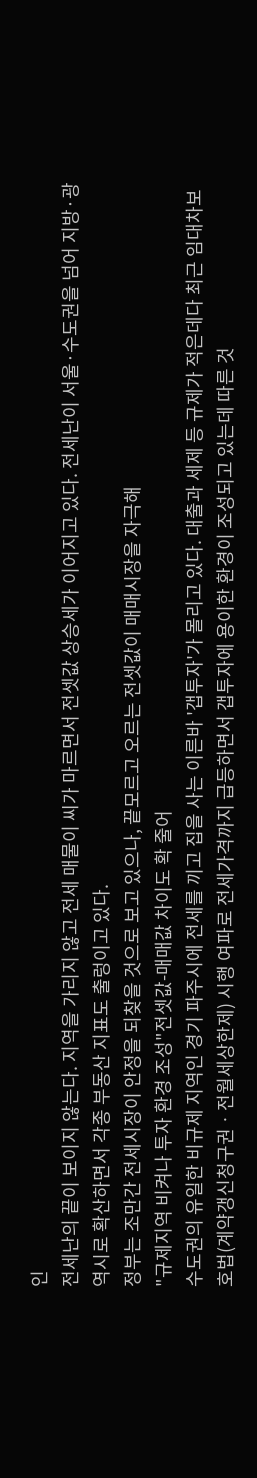인
전세난의 끝이 보이지 않는다. 지역을 가리지 않고 전세 매물이 씨가 마르면서 전셋값 상승세가 이어지고 있다. 전세난이 서울·수도권을 넘어 지방·광역시로 확산하면서 각종 부동산 지표도 출렁이고 있다.
정부는 조만간 전세시장이 안정을 되찾을 것으로 보고 있으나, 끝모르고 오르는 전셋값이 매매시장을 자극해
"규제지역 비켜나 투자 환경 조성"전셋값-매매값 차이도 확 줄어
수도권의 유일한 비규제 지역인 경기 파주시에 전세를 끼고 집을 사는 이른바 '갭투자'가 몰리고 있다. 대출과 세제 등 규제가 적은데다 최근 임대차보호법(계약갱신청구권ㆍ전월세상한제) 시행 여파로 전세가격까지 급등하면서 갭투자에 용이한 환경이 조성되고 있는데 따른 것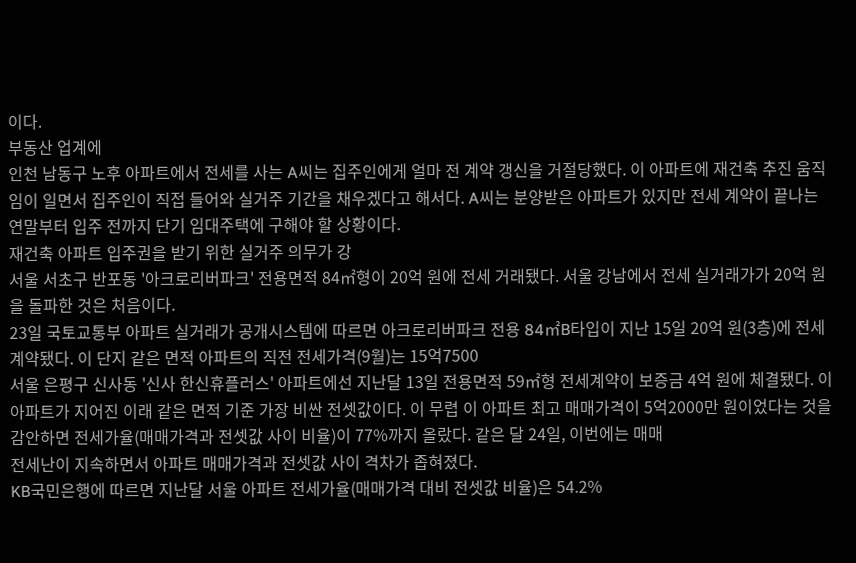이다.
부동산 업계에
인천 남동구 노후 아파트에서 전세를 사는 A씨는 집주인에게 얼마 전 계약 갱신을 거절당했다. 이 아파트에 재건축 추진 움직임이 일면서 집주인이 직접 들어와 실거주 기간을 채우겠다고 해서다. A씨는 분양받은 아파트가 있지만 전세 계약이 끝나는 연말부터 입주 전까지 단기 임대주택에 구해야 할 상황이다.
재건축 아파트 입주권을 받기 위한 실거주 의무가 강
서울 서초구 반포동 '아크로리버파크' 전용면적 84㎡형이 20억 원에 전세 거래됐다. 서울 강남에서 전세 실거래가가 20억 원을 돌파한 것은 처음이다.
23일 국토교통부 아파트 실거래가 공개시스템에 따르면 아크로리버파크 전용 84㎡B타입이 지난 15일 20억 원(3층)에 전세 계약됐다. 이 단지 같은 면적 아파트의 직전 전세가격(9월)는 15억7500
서울 은평구 신사동 '신사 한신휴플러스' 아파트에선 지난달 13일 전용면적 59㎡형 전세계약이 보증금 4억 원에 체결됐다. 이 아파트가 지어진 이래 같은 면적 기준 가장 비싼 전셋값이다. 이 무렵 이 아파트 최고 매매가격이 5억2000만 원이었다는 것을 감안하면 전세가율(매매가격과 전셋값 사이 비율)이 77%까지 올랐다. 같은 달 24일, 이번에는 매매
전세난이 지속하면서 아파트 매매가격과 전셋값 사이 격차가 좁혀졌다.
KB국민은행에 따르면 지난달 서울 아파트 전세가율(매매가격 대비 전셋값 비율)은 54.2%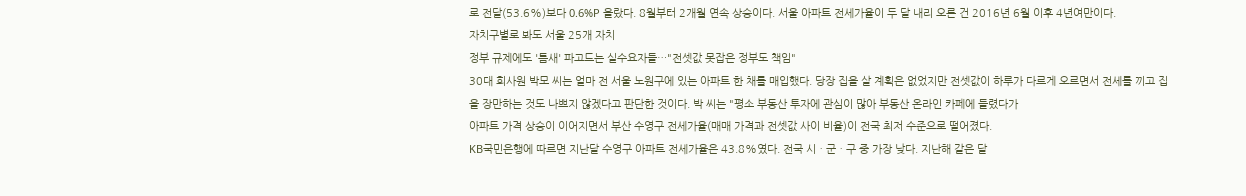로 전달(53.6%)보다 0.6%P 올랐다. 8월부터 2개월 연속 상승이다. 서울 아파트 전세가율이 두 달 내리 오른 건 2016년 6월 이후 4년여만이다.
자치구별로 봐도 서울 25개 자치
정부 규제에도 '틈새' 파고드는 실수요자들…"전셋값 못잡은 정부도 책임"
30대 회사원 박모 씨는 얼마 전 서울 노원구에 있는 아파트 한 채를 매입했다. 당장 집을 살 계획은 없었지만 전셋값이 하루가 다르게 오르면서 전세를 끼고 집을 장만하는 것도 나쁘지 않겠다고 판단한 것이다. 박 씨는 "평소 부동산 투자에 관심이 많아 부동산 온라인 카페에 들렸다가
아파트 가격 상승이 이어지면서 부산 수영구 전세가율(매매 가격과 전셋값 사이 비율)이 전국 최저 수준으로 떨어졌다.
KB국민은행에 따르면 지난달 수영구 아파트 전세가율은 43.8%였다. 전국 시ㆍ군ㆍ구 중 가장 낮다. 지난해 같은 달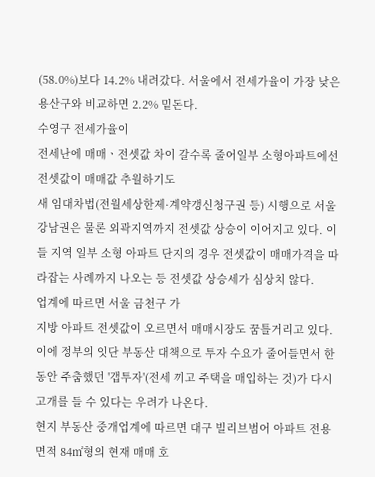(58.0%)보다 14.2% 내려갔다. 서울에서 전세가율이 가장 낮은 용산구와 비교하면 2.2% 밑돈다.
수영구 전세가율이
전세난에 매매ㆍ전셋값 차이 갈수록 줄어일부 소형아파트에선 전셋값이 매매값 추월하기도
새 임대차법(전월세상한제·계약갱신청구권 등) 시행으로 서울 강남권은 물론 외곽지역까지 전셋값 상승이 이어지고 있다. 이들 지역 일부 소형 아파트 단지의 경우 전셋값이 매매가격을 따라잡는 사례까지 나오는 등 전셋값 상승세가 심상치 않다.
업계에 따르면 서울 금천구 가
지방 아파트 전셋값이 오르면서 매매시장도 꿈틀거리고 있다. 이에 정부의 잇단 부동산 대책으로 투자 수요가 줄어들면서 한동안 주춤했던 '갭투자'(전세 끼고 주택을 매입하는 것)가 다시 고개를 들 수 있다는 우려가 나온다.
현지 부동산 중개업계에 따르면 대구 빌리브범어 아파트 전용면적 84㎡형의 현재 매매 호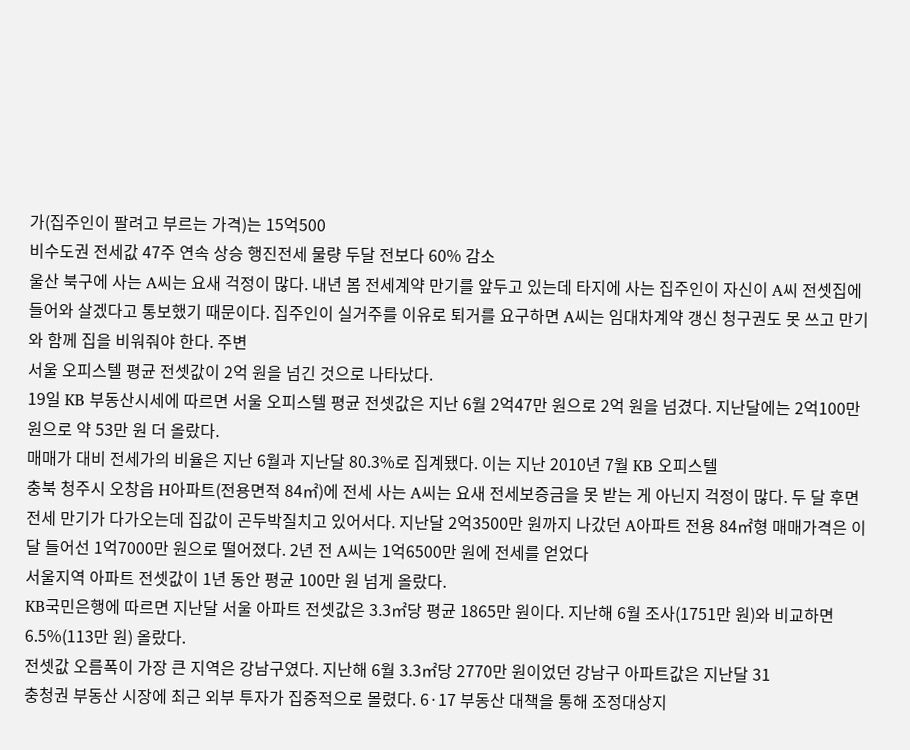가(집주인이 팔려고 부르는 가격)는 15억500
비수도권 전세값 47주 연속 상승 행진전세 물량 두달 전보다 60% 감소
울산 북구에 사는 A씨는 요새 걱정이 많다. 내년 봄 전세계약 만기를 앞두고 있는데 타지에 사는 집주인이 자신이 A씨 전셋집에 들어와 살겠다고 통보했기 때문이다. 집주인이 실거주를 이유로 퇴거를 요구하면 A씨는 임대차계약 갱신 청구권도 못 쓰고 만기와 함께 집을 비워줘야 한다. 주변
서울 오피스텔 평균 전셋값이 2억 원을 넘긴 것으로 나타났다.
19일 KB 부동산시세에 따르면 서울 오피스텔 평균 전셋값은 지난 6월 2억47만 원으로 2억 원을 넘겼다. 지난달에는 2억100만 원으로 약 53만 원 더 올랐다.
매매가 대비 전세가의 비율은 지난 6월과 지난달 80.3%로 집계됐다. 이는 지난 2010년 7월 KB 오피스텔
충북 청주시 오창읍 H아파트(전용면적 84㎡)에 전세 사는 A씨는 요새 전세보증금을 못 받는 게 아닌지 걱정이 많다. 두 달 후면 전세 만기가 다가오는데 집값이 곤두박질치고 있어서다. 지난달 2억3500만 원까지 나갔던 A아파트 전용 84㎡형 매매가격은 이달 들어선 1억7000만 원으로 떨어졌다. 2년 전 A씨는 1억6500만 원에 전세를 얻었다
서울지역 아파트 전셋값이 1년 동안 평균 100만 원 넘게 올랐다.
KB국민은행에 따르면 지난달 서울 아파트 전셋값은 3.3㎡당 평균 1865만 원이다. 지난해 6월 조사(1751만 원)와 비교하면 6.5%(113만 원) 올랐다.
전셋값 오름폭이 가장 큰 지역은 강남구였다. 지난해 6월 3.3㎡당 2770만 원이었던 강남구 아파트값은 지난달 31
충청권 부동산 시장에 최근 외부 투자가 집중적으로 몰렸다. 6·17 부동산 대책을 통해 조정대상지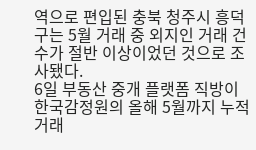역으로 편입된 충북 청주시 흥덕구는 5월 거래 중 외지인 거래 건수가 절반 이상이었던 것으로 조사됐다.
6일 부동산 중개 플랫폼 직방이 한국감정원의 올해 5월까지 누적 거래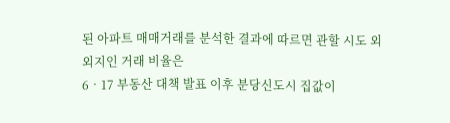된 아파트 매매거래를 분석한 결과에 따르면 관할 시도 외 외지인 거래 비율은
6‧17 부동산 대책 발표 이후 분당신도시 집값이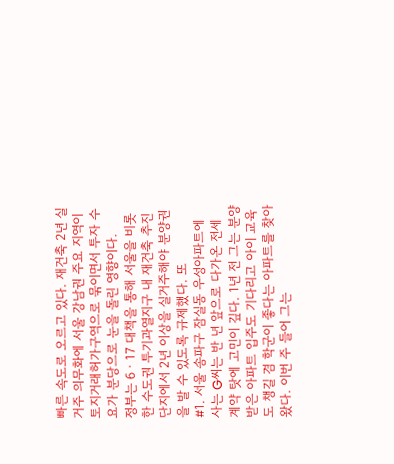빠른 속도로 오르고 있다. 재건축 2년 실거주 의무화에 서울 강남권 주요 지역이 토지거래허가구역으로 묶이면서 투자 수요가 분당으로 눈을 돌린 영향이다.
정부는 6ㆍ17 대책을 통해 서울을 비롯한 수도권 투기과열지구 내 재건축 추진 단지에서 2년 이상을 실거주해야 분양권을 발 수 있도록 규제했다. 또
#1. 서울 송파구 잠실동 우성아파트에 사는 G씨는 반 년 앞으로 다가온 전세 계약 탓에 고민이 깊다. 1년 전 그는 분양받은 아파트 입주도 기다리고 아이 교육도 챙길 겸 학군이 좋다는 아파트를 찾아왔다. 이번 주 들어 그는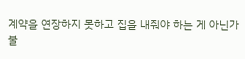계약을 연장하지 못하고 집을 내줘야 하는 게 아닌가 불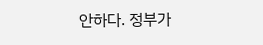안하다. 정부가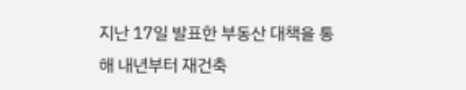지난 17일 발표한 부동산 대책을 통해 내년부터 재건축